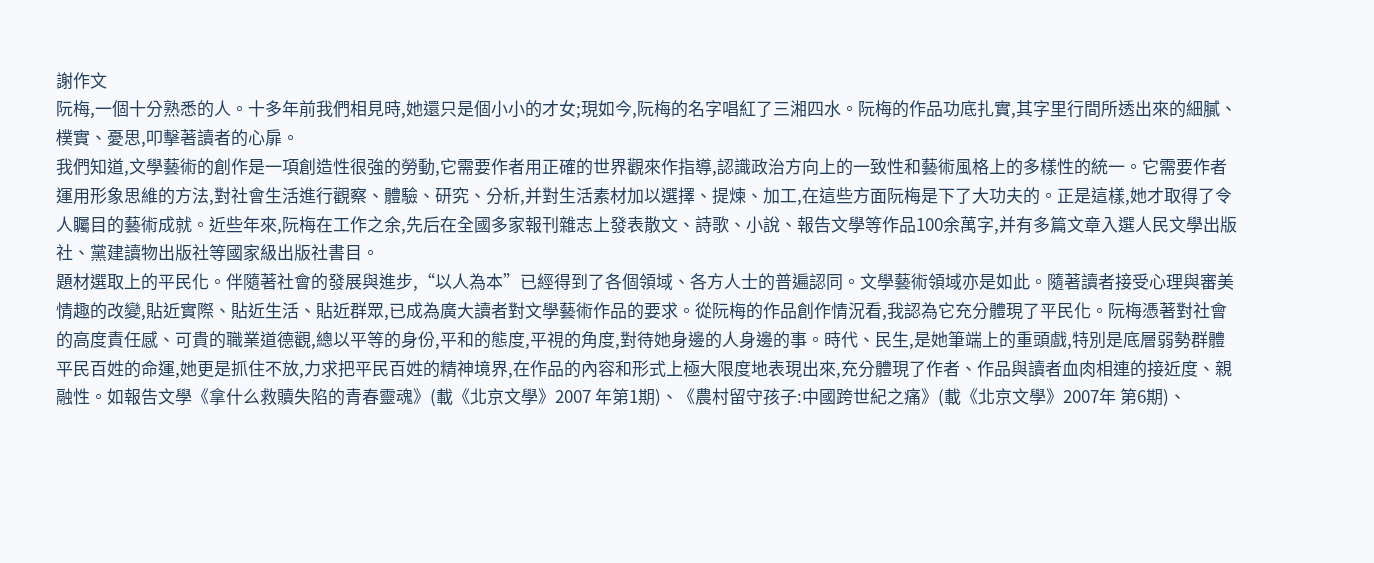謝作文
阮梅,一個十分熟悉的人。十多年前我們相見時,她還只是個小小的才女;現如今,阮梅的名字唱紅了三湘四水。阮梅的作品功底扎實,其字里行間所透出來的細膩、樸實、憂思,叩擊著讀者的心扉。
我們知道,文學藝術的創作是一項創造性很強的勞動,它需要作者用正確的世界觀來作指導,認識政治方向上的一致性和藝術風格上的多樣性的統一。它需要作者運用形象思維的方法,對社會生活進行觀察、體驗、研究、分析,并對生活素材加以選擇、提煉、加工,在這些方面阮梅是下了大功夫的。正是這樣,她才取得了令人矚目的藝術成就。近些年來,阮梅在工作之余,先后在全國多家報刊雜志上發表散文、詩歌、小說、報告文學等作品100余萬字,并有多篇文章入選人民文學出版社、黨建讀物出版社等國家級出版社書目。
題材選取上的平民化。伴隨著社會的發展與進步,“以人為本”已經得到了各個領域、各方人士的普遍認同。文學藝術領域亦是如此。隨著讀者接受心理與審美情趣的改變,貼近實際、貼近生活、貼近群眾,已成為廣大讀者對文學藝術作品的要求。從阮梅的作品創作情況看,我認為它充分體現了平民化。阮梅憑著對社會的高度責任感、可貴的職業道德觀,總以平等的身份,平和的態度,平視的角度,對待她身邊的人身邊的事。時代、民生,是她筆端上的重頭戲,特別是底層弱勢群體平民百姓的命運,她更是抓住不放,力求把平民百姓的精神境界,在作品的內容和形式上極大限度地表現出來,充分體現了作者、作品與讀者血肉相連的接近度、親融性。如報告文學《拿什么救贖失陷的青春靈魂》(載《北京文學》2007 年第1期)、《農村留守孩子:中國跨世紀之痛》(載《北京文學》2007年 第6期)、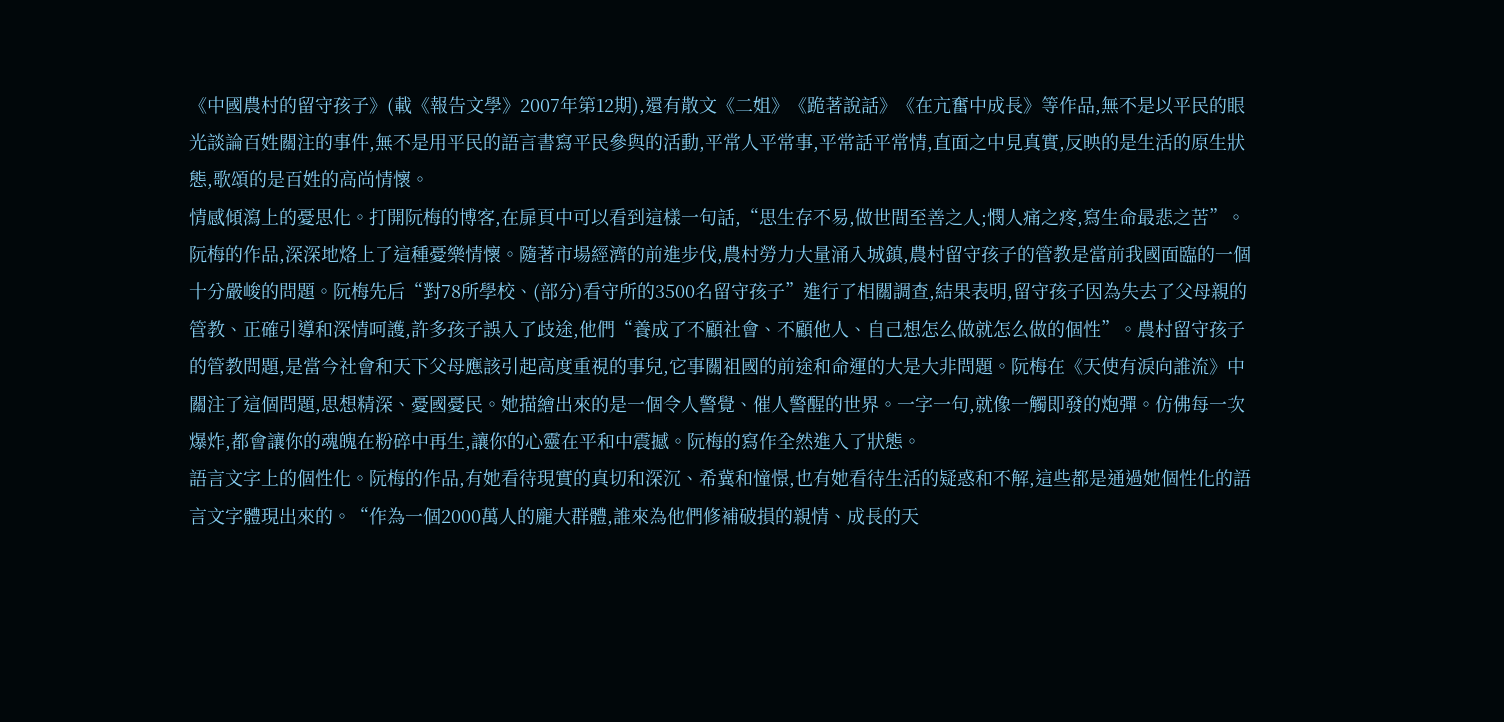《中國農村的留守孩子》(載《報告文學》2007年第12期),還有散文《二姐》《跪著說話》《在亢奮中成長》等作品,無不是以平民的眼光談論百姓關注的事件,無不是用平民的語言書寫平民參與的活動,平常人平常事,平常話平常情,直面之中見真實,反映的是生活的原生狀態,歌頌的是百姓的高尚情懷。
情感傾瀉上的憂思化。打開阮梅的博客,在扉頁中可以看到這樣一句話,“思生存不易,做世間至善之人;憫人痛之疼,寫生命最悲之苦”。阮梅的作品,深深地烙上了這種憂樂情懷。隨著市場經濟的前進步伐,農村勞力大量涌入城鎮,農村留守孩子的管教是當前我國面臨的一個十分嚴峻的問題。阮梅先后“對78所學校、(部分)看守所的3500名留守孩子”進行了相關調查,結果表明,留守孩子因為失去了父母親的管教、正確引導和深情呵護,許多孩子誤入了歧途,他們“養成了不顧社會、不顧他人、自己想怎么做就怎么做的個性”。農村留守孩子的管教問題,是當今社會和天下父母應該引起高度重視的事兒,它事關祖國的前途和命運的大是大非問題。阮梅在《天使有淚向誰流》中關注了這個問題,思想精深、憂國憂民。她描繪出來的是一個令人警覺、催人警醒的世界。一字一句,就像一觸即發的炮彈。仿佛每一次爆炸,都會讓你的魂魄在粉碎中再生,讓你的心靈在平和中震撼。阮梅的寫作全然進入了狀態。
語言文字上的個性化。阮梅的作品,有她看待現實的真切和深沉、希冀和憧憬,也有她看待生活的疑惑和不解,這些都是通過她個性化的語言文字體現出來的。“作為一個2000萬人的龐大群體,誰來為他們修補破損的親情、成長的天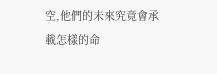空,他們的未來究竟會承載怎樣的命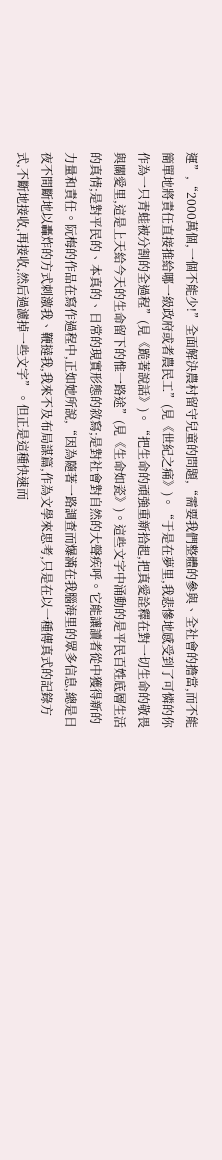運”,“2000萬個,一個不能少!”全面解決農村留守兒童的問題,“需要我們整體的參與、全社會的擔當,而不能簡單地將責任直接推給哪一級政府或者農民工”(見《世紀之痛》)。“于是在夢里,我悲慘地感受到了可憐的你作為一只青蛙被分割的全過程”(見《跪著說話》)。“把生命的頑強重新拾起,把真愛詮釋在對一切生命的敬畏與關愛里,這是上天給今天的生命留下的惟一路途”(見《生命如瓷》)。這些文字中涌動的是平民百姓底層生活的真情;是對平民的、本真的、日常的現實形態的敘寫;是對社會對自然的大聲疾呼。它能讓讀者從中獲得新的力量和責任。阮梅的作品在寫作過程中,正如她所說,“因為隨著一路調查而爆滿在我腦海里的眾多信息,總是日夜不間斷地以轟炸的方式刺激我、鞭撻我,我來不及布局謀篇,作為文學來思考,只是在以一種傳真式的記錄方式,不斷地接收,再接收,然后過濾掉一些文字”。但正是這種快速而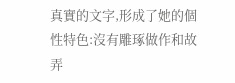真實的文字,形成了她的個性特色:沒有雕琢做作和故弄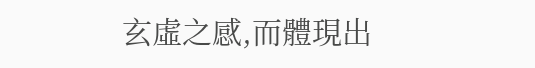玄虛之感,而體現出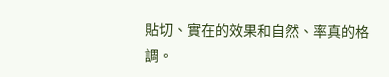貼切、實在的效果和自然、率真的格調。